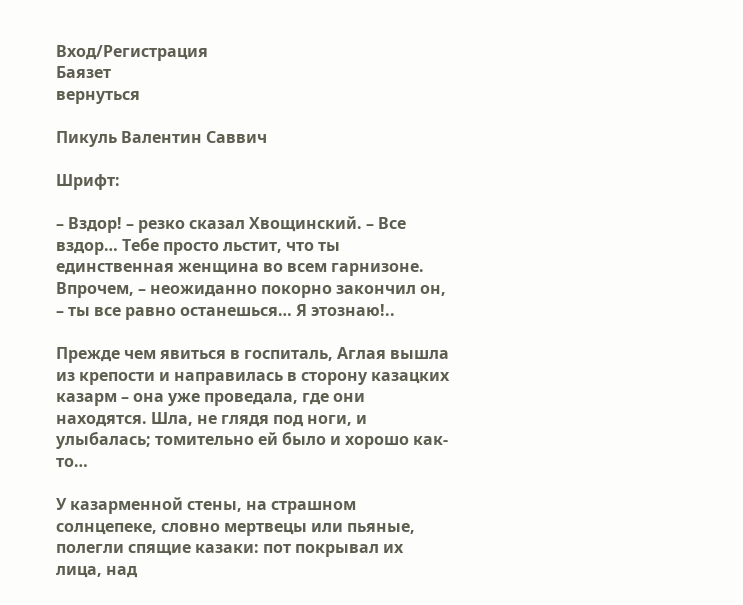Вход/Регистрация
Баязет
вернуться

Пикуль Валентин Саввич

Шрифт:

– Вздор! – резко сказал Хвощинский. – Все вздор… Тебе просто льстит, что ты единственная женщина во всем гарнизоне. Впрочем, – неожиданно покорно закончил он, – ты все равно останешься… Я этознаю!..

Прежде чем явиться в госпиталь, Аглая вышла из крепости и направилась в сторону казацких казарм – она уже проведала, где они находятся. Шла, не глядя под ноги, и улыбалась; томительно ей было и хорошо как-то…

У казарменной стены, на страшном солнцепеке, словно мертвецы или пьяные, полегли спящие казаки: пот покрывал их лица, над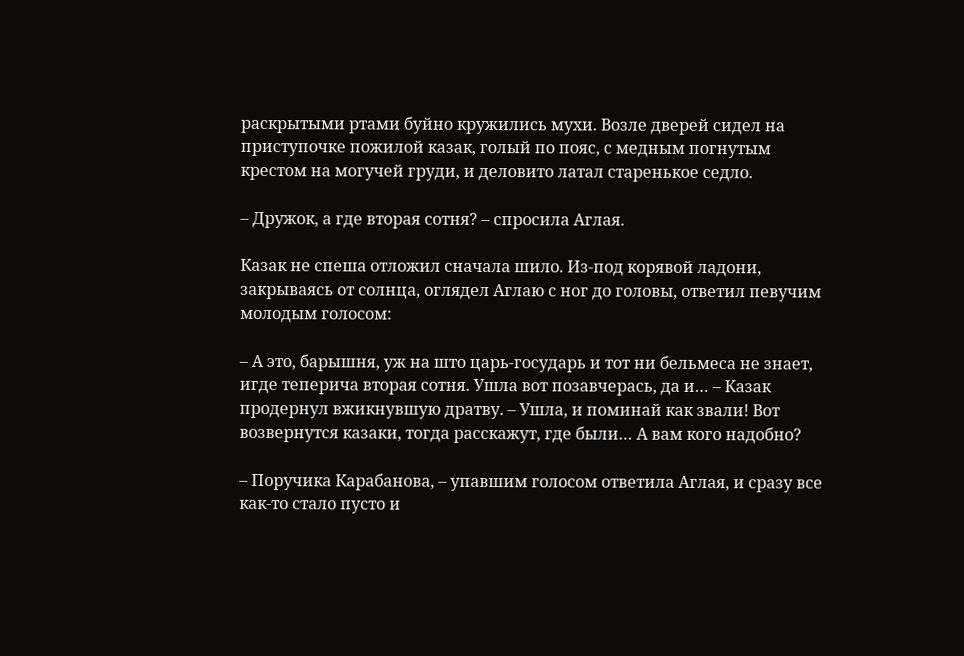раскрытыми ртами буйно кружились мухи. Возле дверей сидел на приступочке пожилой казак, голый по пояс, с медным погнутым крестом на могучей груди, и деловито латал старенькое седло.

– Дружок, а где вторая сотня? – спросила Аглая.

Казак не спеша отложил сначала шило. Из-под корявой ладони, закрываясь от солнца, оглядел Аглаю с ног до головы, ответил певучим молодым голосом:

– А это, барышня, уж на што царь-государь и тот ни бельмеса не знает, игде теперича вторая сотня. Ушла вот позавчерась, да и… – Казак продернул вжикнувшую дратву. – Ушла, и поминай как звали! Вот возвернутся казаки, тогда расскажут, где были… А вам кого надобно?

– Поручика Карабанова, – упавшим голосом ответила Аглая, и сразу все как-то стало пусто и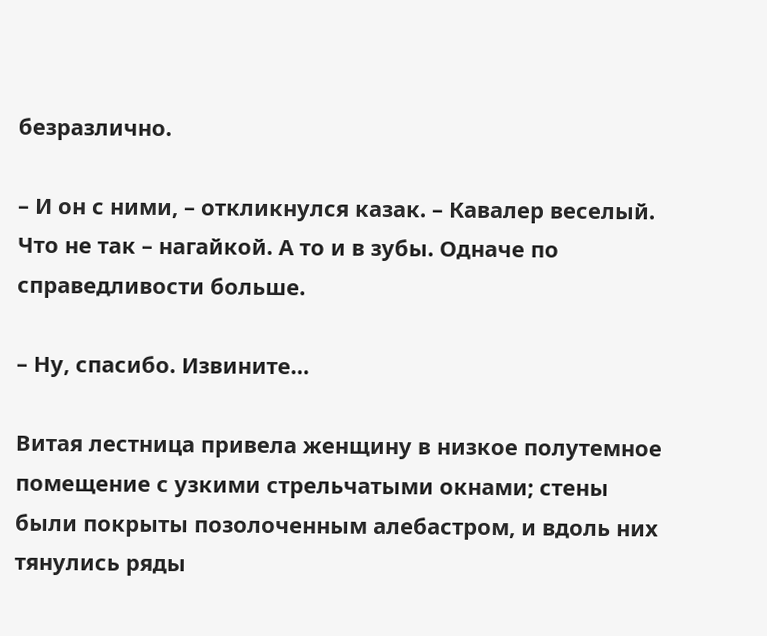безразлично.

– И он с ними, – откликнулся казак. – Кавалер веселый. Что не так – нагайкой. А то и в зубы. Одначе по справедливости больше.

– Ну, спасибо. Извините…

Витая лестница привела женщину в низкое полутемное помещение с узкими стрельчатыми окнами; стены были покрыты позолоченным алебастром, и вдоль них тянулись ряды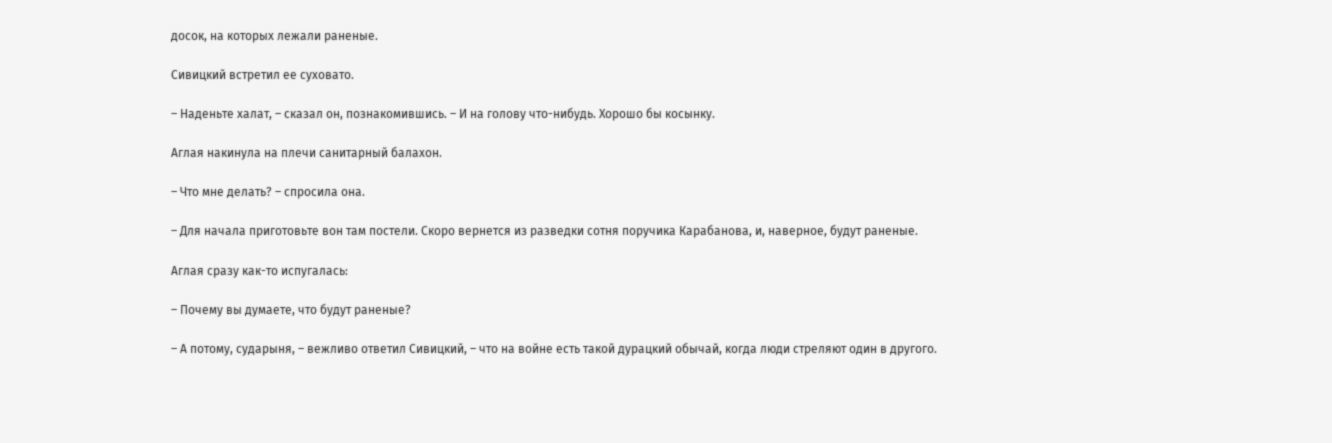досок, на которых лежали раненые.

Сивицкий встретил ее суховато.

– Наденьте халат, – сказал он, познакомившись. – И на голову что-нибудь. Хорошо бы косынку.

Аглая накинула на плечи санитарный балахон.

– Что мне делать? – спросила она.

– Для начала приготовьте вон там постели. Скоро вернется из разведки сотня поручика Карабанова, и, наверное, будут раненые.

Аглая сразу как-то испугалась:

– Почему вы думаете, что будут раненые?

– А потому, сударыня, – вежливо ответил Сивицкий, – что на войне есть такой дурацкий обычай, когда люди стреляют один в другого.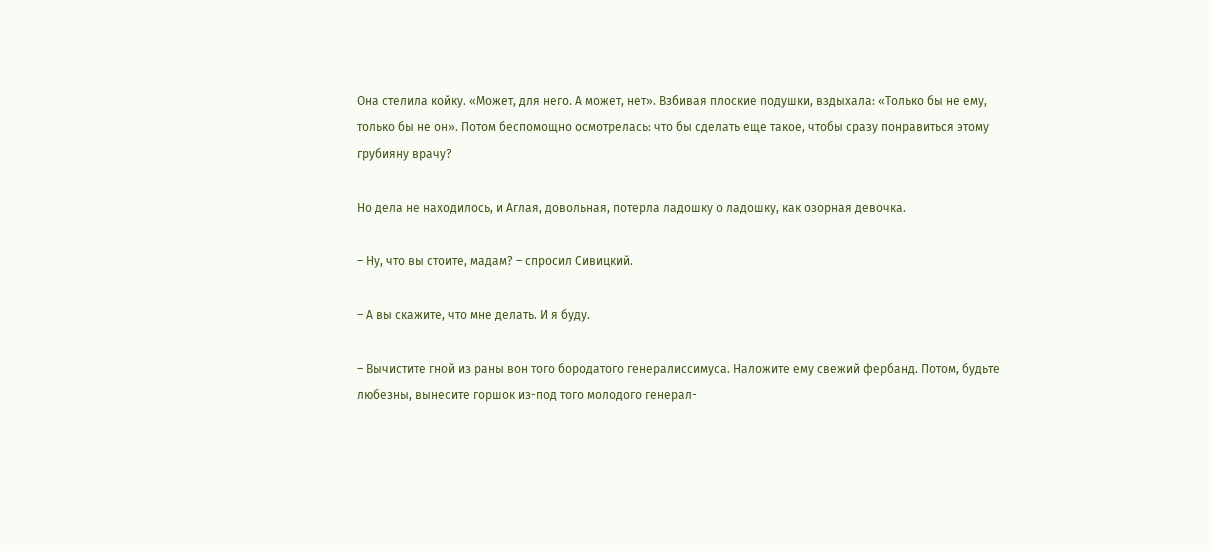Она стелила койку. «Может, для него. А может, нет». Взбивая плоские подушки, вздыхала: «Только бы не ему, только бы не он». Потом беспомощно осмотрелась: что бы сделать еще такое, чтобы сразу понравиться этому грубияну врачу?

Но дела не находилось, и Аглая, довольная, потерла ладошку о ладошку, как озорная девочка.

– Ну, что вы стоите, мадам? – спросил Сивицкий.

– А вы скажите, что мне делать. И я буду.

– Вычистите гной из раны вон того бородатого генералиссимуса. Наложите ему свежий фербанд. Потом, будьте любезны, вынесите горшок из-под того молодого генерал-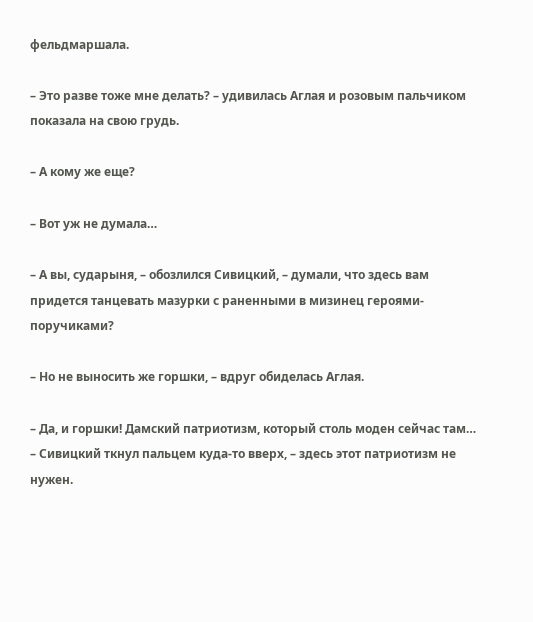фельдмаршала.

– Это разве тоже мне делать? – удивилась Аглая и розовым пальчиком показала на свою грудь.

– А кому же еще?

– Вот уж не думала…

– А вы, сударыня, – обозлился Сивицкий, – думали, что здесь вам придется танцевать мазурки с раненными в мизинец героями-поручиками?

– Но не выносить же горшки, – вдруг обиделась Аглая.

– Да, и горшки! Дамский патриотизм, который столь моден сейчас там… – Сивицкий ткнул пальцем куда-то вверх, – здесь этот патриотизм не нужен.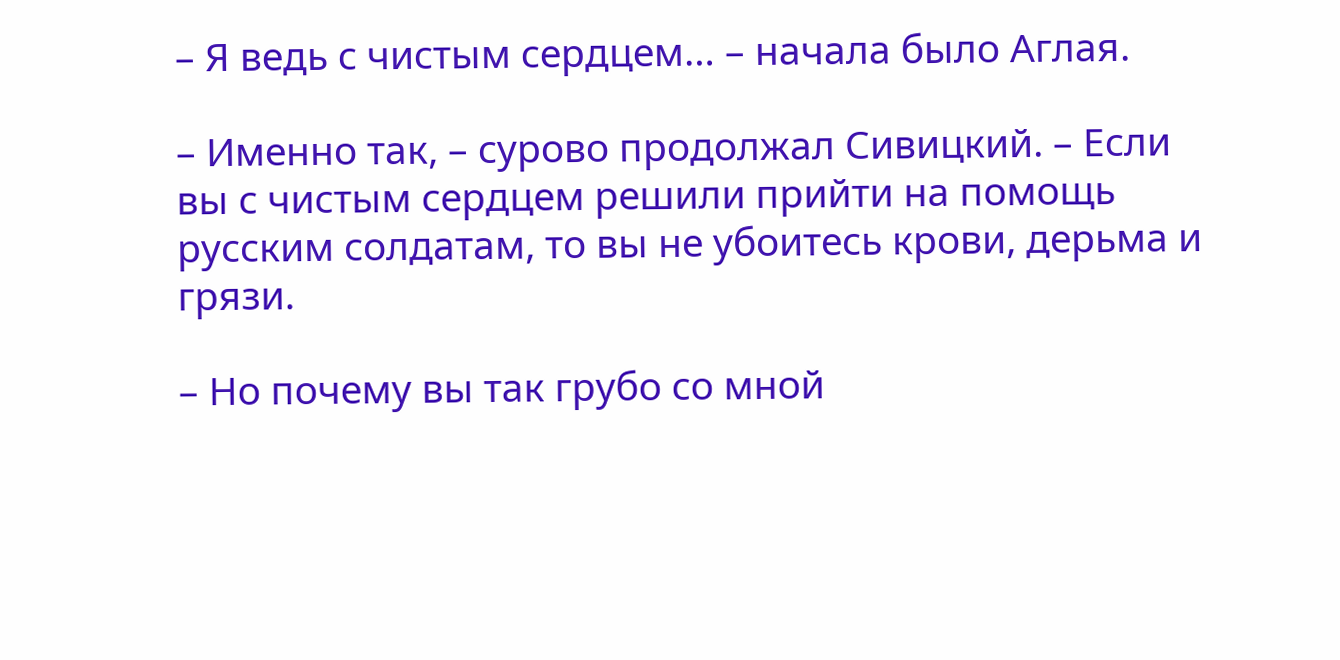– Я ведь с чистым сердцем… – начала было Аглая.

– Именно так, – сурово продолжал Сивицкий. – Если вы с чистым сердцем решили прийти на помощь русским солдатам, то вы не убоитесь крови, дерьма и грязи.

– Но почему вы так грубо со мной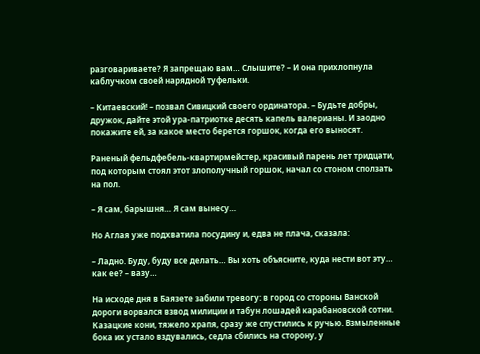разговариваете? Я запрещаю вам… Слышите? – И она прихлопнула каблучком своей нарядной туфельки.

– Китаевский! – позвал Сивицкий своего ординатора. – Будьте добры, дружок, дайте этой ура-патриотке десять капель валерианы. И заодно покажите ей, за какое место берется горшок, когда его выносят.

Раненый фельдфебель-квартирмейстер, красивый парень лет тридцати, под которым стоял этот злополучный горшок, начал со стоном сползать на пол.

– Я сам, барышня… Я сам вынесу…

Но Аглая уже подхватила посудину и, едва не плача, сказала:

– Ладно. Буду, буду все делать… Вы хоть объясните, куда нести вот эту… как ее? – вазу…

На исходе дня в Баязете забили тревогу: в город со стороны Ванской дороги ворвался взвод милиции и табун лошадей карабановской сотни. Казацкие кони, тяжело храпя, сразу же спустились к ручью. Взмыленные бока их устало вздувались, седла сбились на сторону, у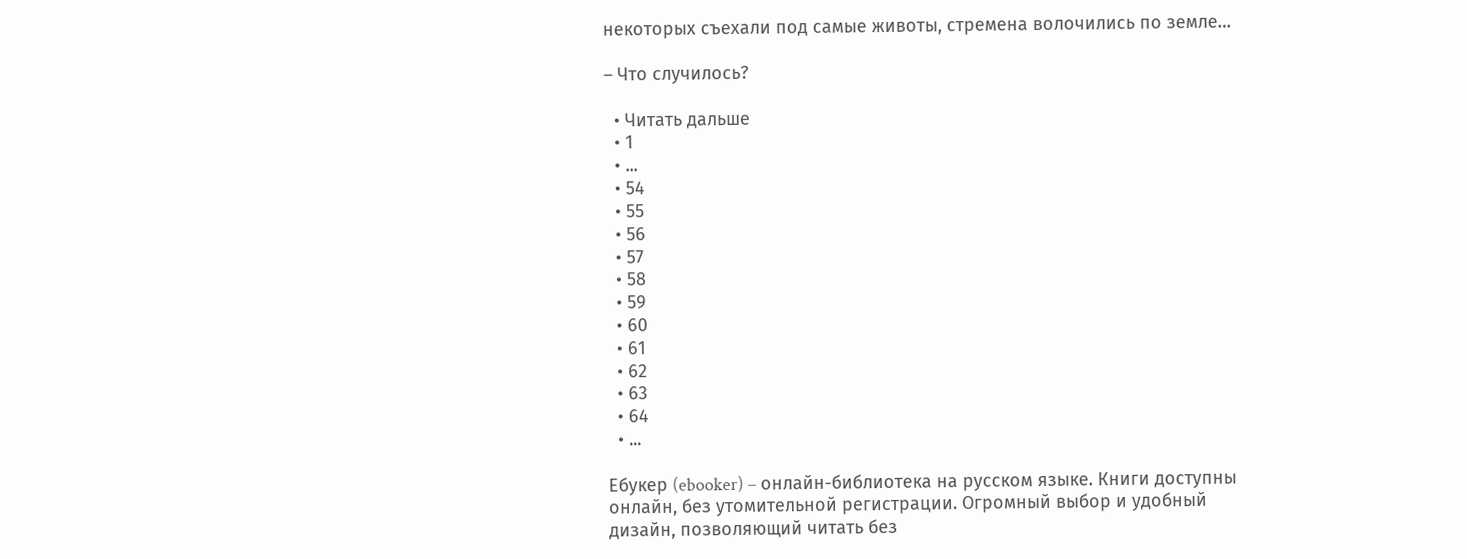некоторых съехали под самые животы, стремена волочились по земле…

– Что случилось?

  • Читать дальше
  • 1
  • ...
  • 54
  • 55
  • 56
  • 57
  • 58
  • 59
  • 60
  • 61
  • 62
  • 63
  • 64
  • ...

Ебукер (ebooker) – онлайн-библиотека на русском языке. Книги доступны онлайн, без утомительной регистрации. Огромный выбор и удобный дизайн, позволяющий читать без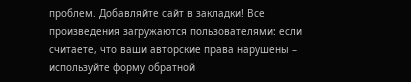проблем. Добавляйте сайт в закладки! Все произведения загружаются пользователями: если считаете, что ваши авторские права нарушены – используйте форму обратной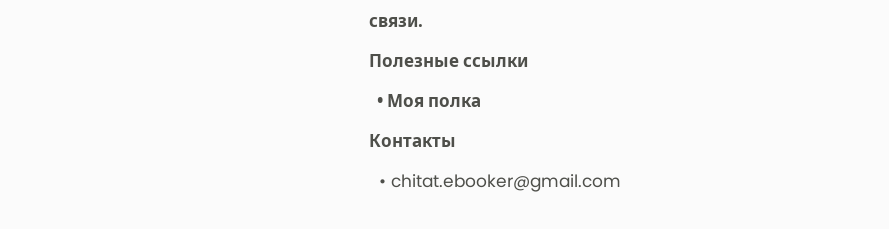связи.

Полезные ссылки

  • Моя полка

Контакты

  • chitat.ebooker@gmail.com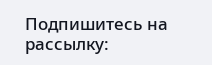Подпишитесь на рассылку: